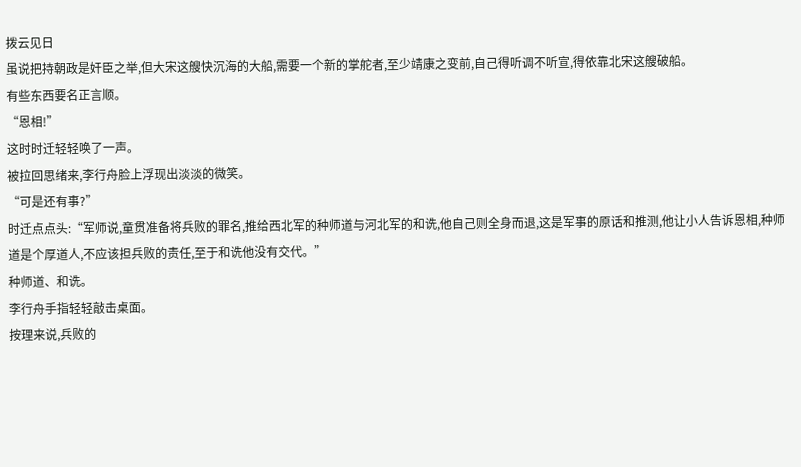拨云见日
虽说把持朝政是奸臣之举,但大宋这艘快沉海的大船,需要一个新的掌舵者,至少靖康之变前,自己得听调不听宣,得依靠北宋这艘破船。
有些东西要名正言顺。
“恩相!”
这时时迁轻轻唤了一声。
被拉回思绪来,李行舟脸上浮现出淡淡的微笑。
“可是还有事?”
时迁点点头:“军师说,童贯准备将兵败的罪名,推给西北军的种师道与河北军的和诜,他自己则全身而退,这是军事的原话和推测,他让小人告诉恩相,种师道是个厚道人,不应该担兵败的责任,至于和诜他没有交代。”
种师道、和诜。
李行舟手指轻轻敲击桌面。
按理来说,兵败的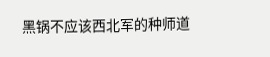黑锅不应该西北军的种师道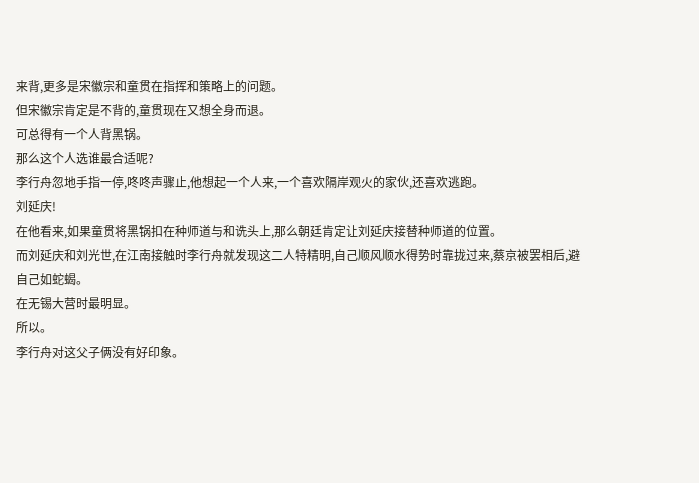来背,更多是宋徽宗和童贯在指挥和策略上的问题。
但宋徽宗肯定是不背的,童贯现在又想全身而退。
可总得有一个人背黑锅。
那么这个人选谁最合适呢?
李行舟忽地手指一停,咚咚声骤止,他想起一个人来,一个喜欢隔岸观火的家伙,还喜欢逃跑。
刘延庆!
在他看来,如果童贯将黑锅扣在种师道与和诜头上,那么朝廷肯定让刘延庆接替种师道的位置。
而刘延庆和刘光世,在江南接触时李行舟就发现这二人特精明,自己顺风顺水得势时靠拢过来,蔡京被罢相后,避自己如蛇蝎。
在无锡大营时最明显。
所以。
李行舟对这父子俩没有好印象。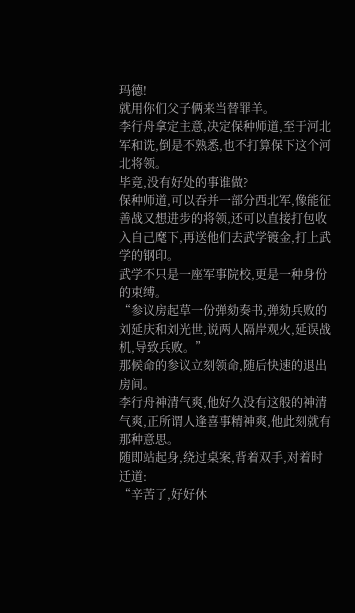玛德!
就用你们父子俩来当替罪羊。
李行舟拿定主意,决定保种师道,至于河北军和诜,倒是不熟悉,也不打算保下这个河北将领。
毕竟,没有好处的事谁做?
保种师道,可以吞并一部分西北军,像能征善战又想进步的将领,还可以直接打包收入自己麾下,再送他们去武学镀金,打上武学的钢印。
武学不只是一座军事院校,更是一种身份的束缚。
“参议房起草一份弹劾奏书,弹劾兵败的刘延庆和刘光世,说两人隔岸观火,延误战机,导致兵败。”
那候命的参议立刻领命,随后快速的退出房间。
李行舟神清气爽,他好久没有这般的神清气爽,正所谓人逢喜事精神爽,他此刻就有那种意思。
随即站起身,绕过桌案,背着双手,对着时迁道:
“辛苦了,好好休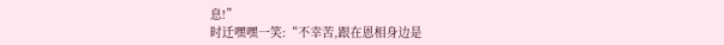息!”
时迁嘿嘿一笑:“不幸苦,跟在恩相身边是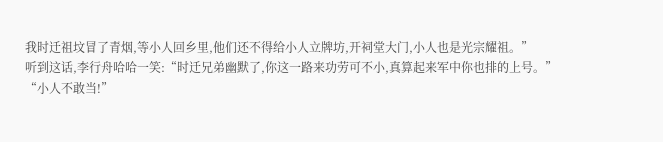我时迁祖坟冒了青烟,等小人回乡里,他们还不得给小人立牌坊,开祠堂大门,小人也是光宗耀祖。”
听到这话,李行舟哈哈一笑:“时迁兄弟幽默了,你这一路来功劳可不小,真算起来军中你也排的上号。”
“小人不敢当!”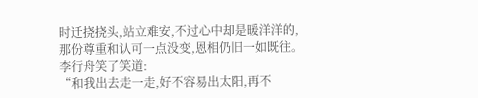时迁挠挠头,站立难安,不过心中却是暖洋洋的,那份尊重和认可一点没变,恩相仍旧一如既往。
李行舟笑了笑道:
“和我出去走一走,好不容易出太阳,再不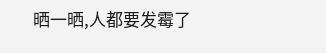晒一晒,人都要发霉了